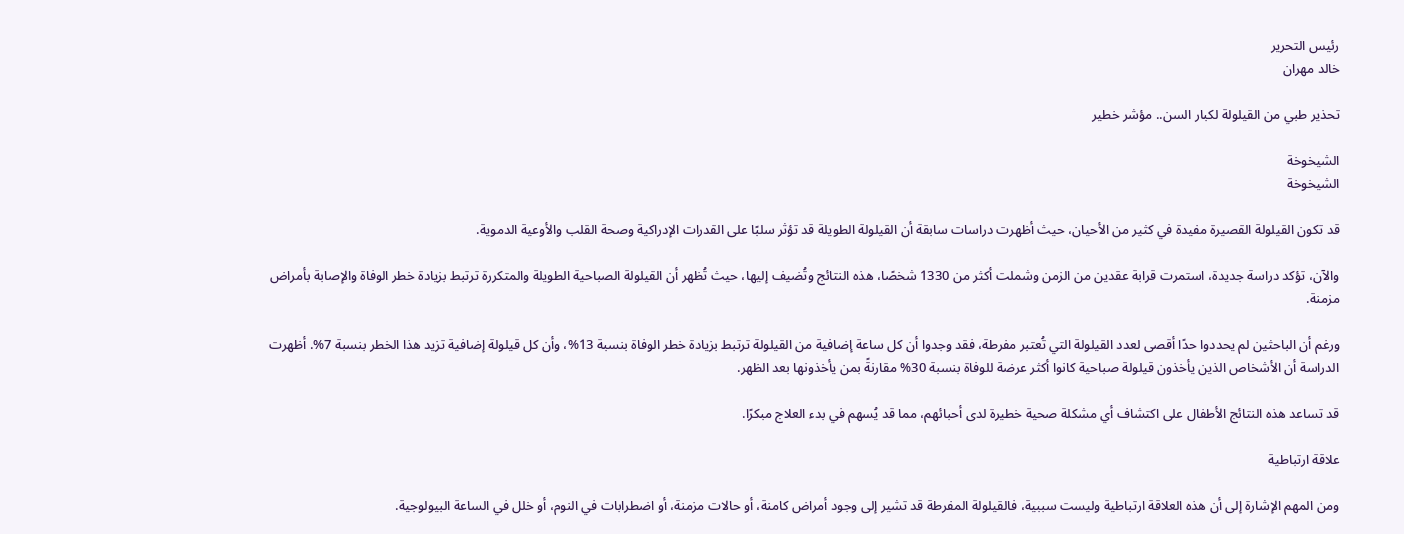رئيس التحرير
خالد مهران

تحذير طبي من القيلولة لكبار السن.. مؤشر خطير

الشيخوخة
الشيخوخة

قد تكون القيلولة القصيرة مفيدة في كثير من الأحيان، حيث أظهرت دراسات سابقة أن القيلولة الطويلة قد تؤثر سلبًا على القدرات الإدراكية وصحة القلب والأوعية الدموية.

والآن، تؤكد دراسة جديدة، استمرت قرابة عقدين من الزمن وشملت أكثر من 1330 شخصًا، هذه النتائج وتُضيف إليها، حيث تُظهر أن القيلولة الصباحية الطويلة والمتكررة ترتبط بزيادة خطر الوفاة والإصابة بأمراض مزمنة.

ورغم أن الباحثين لم يحددوا حدًا أقصى لعدد القيلولة التي تُعتبر مفرطة، فقد وجدوا أن كل ساعة إضافية من القيلولة ترتبط بزيادة خطر الوفاة بنسبة 13%، وأن كل قيلولة إضافية تزيد هذا الخطر بنسبة 7%. أظهرت الدراسة أن الأشخاص الذين يأخذون قيلولة صباحية كانوا أكثر عرضة للوفاة بنسبة 30% مقارنةً بمن يأخذونها بعد الظهر.

قد تساعد هذه النتائج الأطفال على اكتشاف أي مشكلة صحية خطيرة لدى أحبائهم، مما قد يُسهم في بدء العلاج مبكرًا.

علاقة ارتباطية

ومن المهم الإشارة إلى أن هذه العلاقة ارتباطية وليست سببية، فالقيلولة المفرطة قد تشير إلى وجود أمراض كامنة، أو حالات مزمنة، أو اضطرابات في النوم، أو خلل في الساعة البيولوجية.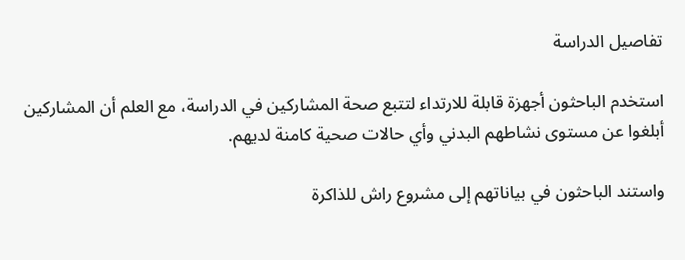تفاصيل الدراسة

استخدم الباحثون أجهزة قابلة للارتداء لتتبع صحة المشاركين في الدراسة، مع العلم أن المشاركين أبلغوا عن مستوى نشاطهم البدني وأي حالات صحية كامنة لديهم.

واستند الباحثون في بياناتهم إلى مشروع راش للذاكرة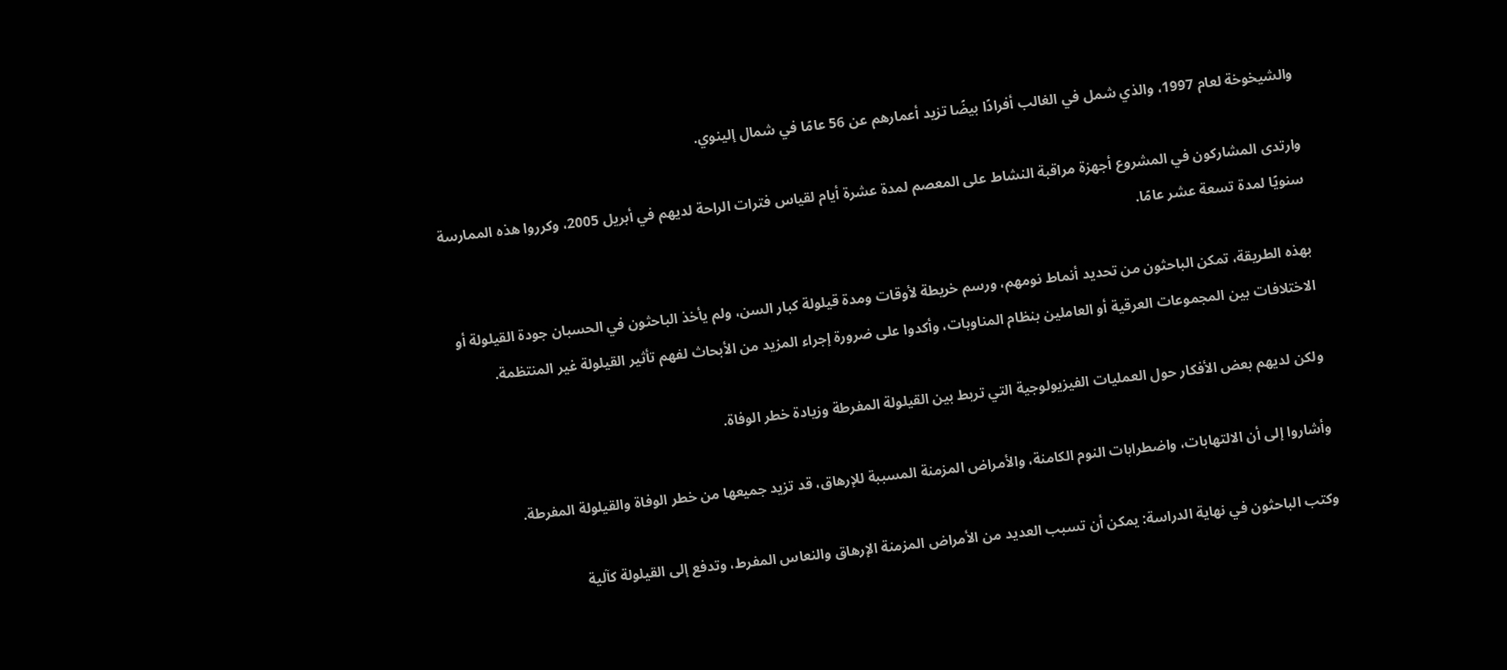والشيخوخة لعام 1997، والذي شمل في الغالب أفرادًا بيضًا تزيد أعمارهم عن 56 عامًا في شمال إلينوي.

وارتدى المشاركون في المشروع أجهزة مراقبة النشاط على المعصم لمدة عشرة أيام لقياس فترات الراحة لديهم في أبريل 2005، وكرروا هذه الممارسة سنويًا لمدة تسعة عشر عامًا.

بهذه الطريقة، تمكن الباحثون من تحديد أنماط نومهم، ورسم خريطة لأوقات ومدة قيلولة كبار السن، ولم يأخذ الباحثون في الحسبان جودة القيلولة أو الاختلافات بين المجموعات العرقية أو العاملين بنظام المناوبات، وأكدوا على ضرورة إجراء المزيد من الأبحاث لفهم تأثير القيلولة غير المنتظمة.

ولكن لديهم بعض الأفكار حول العمليات الفيزيولوجية التي تربط بين القيلولة المفرطة وزيادة خطر الوفاة.

وأشاروا إلى أن الالتهابات، واضطرابات النوم الكامنة، والأمراض المزمنة المسببة للإرهاق، قد تزيد جميعها من خطر الوفاة والقيلولة المفرطة.

وكتب الباحثون في نهاية الدراسة: يمكن أن تسبب العديد من الأمراض المزمنة الإرهاق والنعاس المفرط، وتدفع إلى القيلولة كآلية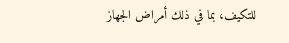للتكيف، بما في ذلك أمراض الجهاز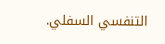التنفسي السفلي.